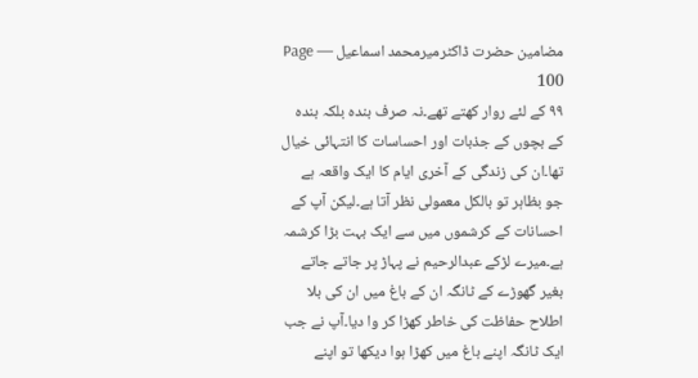مضامین حضرت ڈاکٹرمیرمحمد اسماعیل — Page 100
۹۹ کے لئے روار کھتے تھے۔نہ صرف بندہ بلکہ بندہ کے بچوں کے جذبات اور احساسات کا انتہائی خیال تھا۔ان کی زندگی کے آخری ایام کا ایک واقعہ ہے جو بظاہر تو بالکل معمولی نظر آتا ہے۔لیکن آپ کے احسانات کے کرشموں میں سے ایک بہت بڑا کرشمہ ہے۔میرے لڑکے عبدالرحیم نے پہاڑ پر جاتے جاتے بغیر گھوڑے کے ٹانگہ ان کے باغ میں ان کی بلا اطلاح حفاظت کی خاطر کھڑا کر وا دیا۔آپ نے جب ایک ٹانگہ اپنے باغ میں کھڑا ہوا دیکھا تو اپنے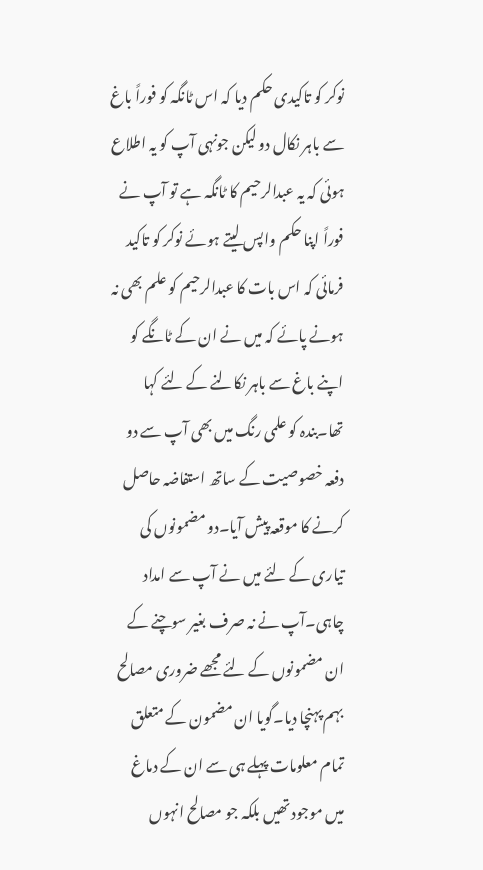نوکر کو تاکیدی حکم دیا کہ اس ٹانگہ کو فوراً باغ سے باہر نکال دو لیکن جونہی آپ کو یہ اطلاع ہوئی کہ یہ عبدالرحیم کا ٹانگہ ہے تو آپ نے فوراً اپنا حکم واپس لیتے ہوئے نوکر کو تاکید فرمائی کہ اس بات کا عبدالرحیم کو علم بھی نہ ہونے پائے کہ میں نے ان کے ٹانگے کو اپنے باغ سے باہر نکالنے کے لئے کہا تھا۔بندہ کو علمی رنگ میں بھی آپ سے دو دفعہ خصوصیت کے ساتھ استفاضہ حاصل کرنے کا موقعہ پیش آیا۔دو مضمونوں کی تیاری کے لئے میں نے آپ سے امداد چاہی۔آپ نے نہ صرف بغیر سوچنے کے ان مضمونوں کے لئے مجھے ضروری مصالح بہم پہنچا دیا۔گویا ان مضمون کے متعلق تمام معلومات پہلے ہی سے ان کے دماغ میں موجود تھیں بلکہ جو مصالح انہوں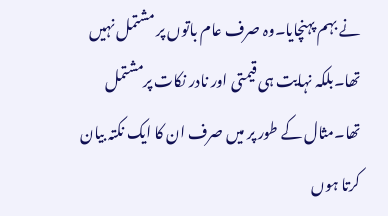نے بہم پہنچایا۔وہ صرف عام باتوں پر مشتمل نہیں تھا۔بلکہ نہایت ہی قیمتی اور نادر نکات پرمشتمل تھا۔مثال کے طور پر میں صرف ان کا ایک نکتہ بیان کرتا ہوں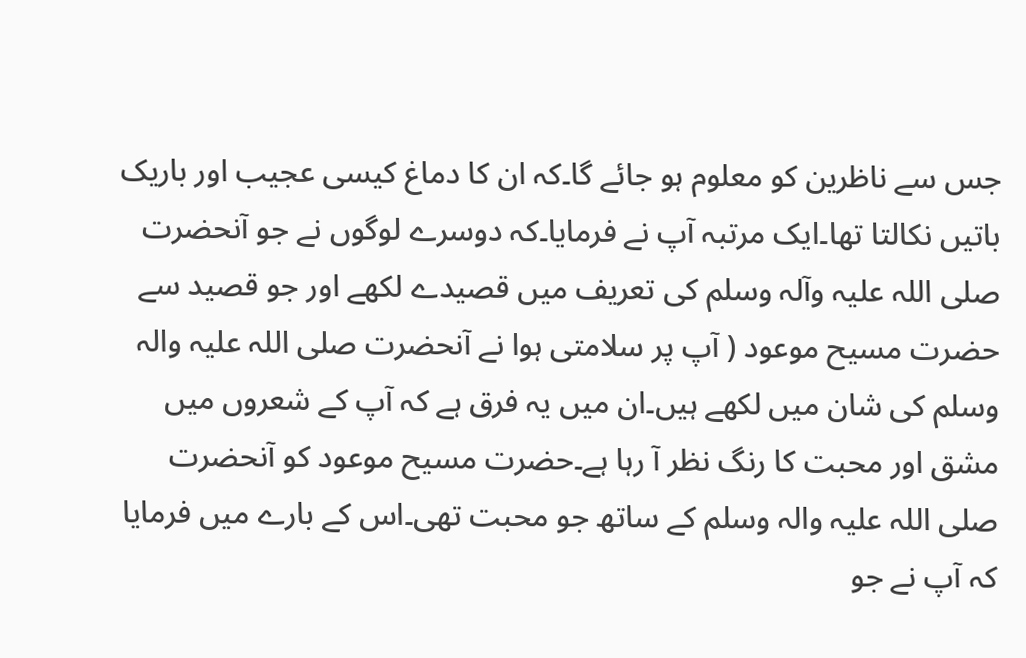جس سے ناظرین کو معلوم ہو جائے گا۔کہ ان کا دماغ کیسی عجیب اور باریک باتیں نکالتا تھا۔ایک مرتبہ آپ نے فرمایا۔کہ دوسرے لوگوں نے جو آنحضرت صلی اللہ علیہ وآلہ وسلم کی تعریف میں قصیدے لکھے اور جو قصید سے حضرت مسیح موعود ( آپ پر سلامتی ہوا نے آنحضرت صلی اللہ علیہ والہ وسلم کی شان میں لکھے ہیں۔ان میں یہ فرق ہے کہ آپ کے شعروں میں مشق اور محبت کا رنگ نظر آ رہا ہے۔حضرت مسیح موعود کو آنحضرت صلی اللہ علیہ والہ وسلم کے ساتھ جو محبت تھی۔اس کے بارے میں فرمایا کہ آپ نے جو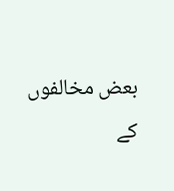بعض مخالفوں کے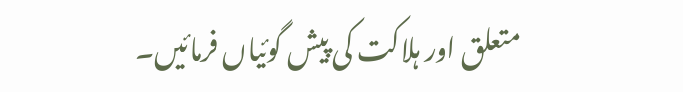متعلق اور ہلاکت کی پیش گوئیاں فرمائیں۔